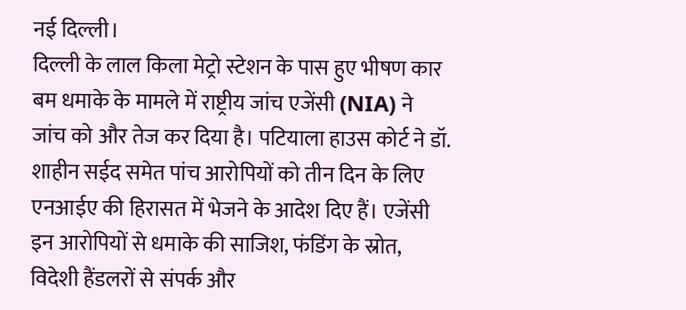नई दिल्ली।
दिल्ली के लाल किला मेट्रो स्टेशन के पास हुए भीषण कार बम धमाके के मामले में राष्ट्रीय जांच एजेंसी (NIA) ने जांच को और तेज कर दिया है। पटियाला हाउस कोर्ट ने डॉ. शाहीन सईद समेत पांच आरोपियों को तीन दिन के लिए एनआईए की हिरासत में भेजने के आदेश दिए हैं। एजेंसी इन आरोपियों से धमाके की साजिश, फंडिंग के स्रोत, विदेशी हैंडलरों से संपर्क और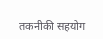तकनीकी सहयोग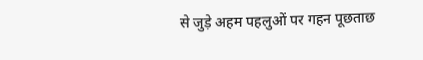से जुड़े अहम पहलुओं पर गहन पूछताछ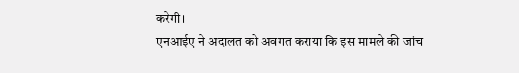करेगी।
एनआईए ने अदालत को अवगत कराया कि इस मामले की जांच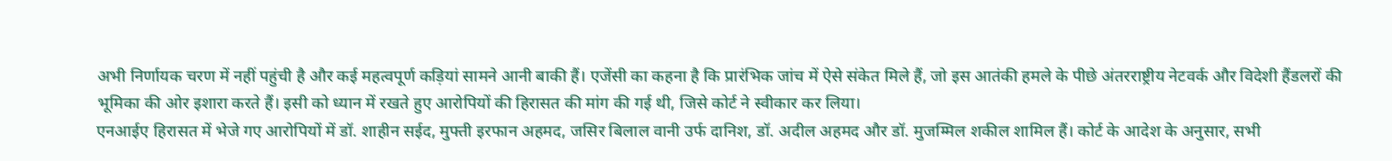अभी निर्णायक चरण में नहीं पहुंची है और कई महत्वपूर्ण कड़ियां सामने आनी बाकी हैं। एजेंसी का कहना है कि प्रारंभिक जांच में ऐसे संकेत मिले हैं, जो इस आतंकी हमले के पीछे अंतरराष्ट्रीय नेटवर्क और विदेशी हैंडलरों की भूमिका की ओर इशारा करते हैं। इसी को ध्यान में रखते हुए आरोपियों की हिरासत की मांग की गई थी, जिसे कोर्ट ने स्वीकार कर लिया।
एनआईए हिरासत में भेजे गए आरोपियों में डॉ. शाहीन सईद, मुफ्ती इरफान अहमद, जसिर बिलाल वानी उर्फ दानिश, डॉ. अदील अहमद और डॉ. मुजम्मिल शकील शामिल हैं। कोर्ट के आदेश के अनुसार, सभी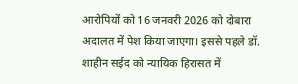आरोपियों को 16 जनवरी 2026 को दोबारा अदालत में पेश किया जाएगा। इससे पहले डॉ. शाहीन सईद को न्यायिक हिरासत में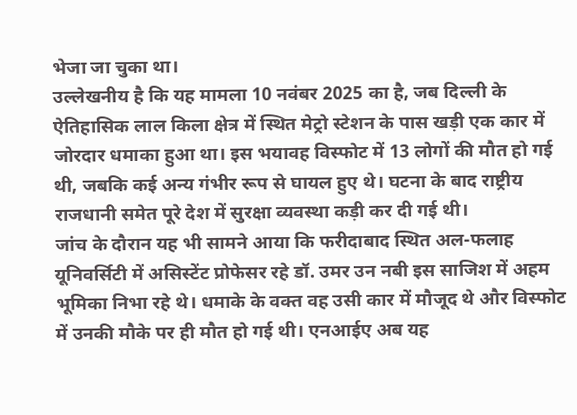भेजा जा चुका था।
उल्लेखनीय है कि यह मामला 10 नवंबर 2025 का है, जब दिल्ली के ऐतिहासिक लाल किला क्षेत्र में स्थित मेट्रो स्टेशन के पास खड़ी एक कार में जोरदार धमाका हुआ था। इस भयावह विस्फोट में 13 लोगों की मौत हो गई थी, जबकि कई अन्य गंभीर रूप से घायल हुए थे। घटना के बाद राष्ट्रीय राजधानी समेत पूरे देश में सुरक्षा व्यवस्था कड़ी कर दी गई थी।
जांच के दौरान यह भी सामने आया कि फरीदाबाद स्थित अल-फलाह यूनिवर्सिटी में असिस्टेंट प्रोफेसर रहे डॉ. उमर उन नबी इस साजिश में अहम भूमिका निभा रहे थे। धमाके के वक्त वह उसी कार में मौजूद थे और विस्फोट में उनकी मौके पर ही मौत हो गई थी। एनआईए अब यह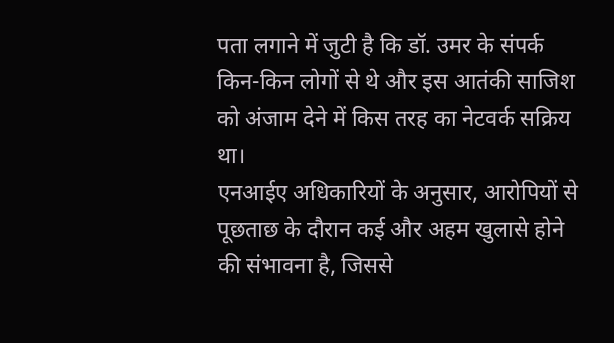पता लगाने में जुटी है कि डॉ. उमर के संपर्क किन-किन लोगों से थे और इस आतंकी साजिश को अंजाम देने में किस तरह का नेटवर्क सक्रिय था।
एनआईए अधिकारियों के अनुसार, आरोपियों से पूछताछ के दौरान कई और अहम खुलासे होने की संभावना है, जिससे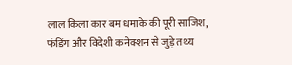लाल किला कार बम धमाके की पूरी साजिश, फंडिंग और विदेशी कनेक्शन से जुड़े तथ्य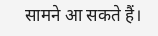सामने आ सकते हैं।